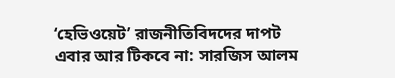‘হেভিওয়েট’ রাজনীতিবিদদের দাপট এবার আর টিকবে না: সারজিস আলম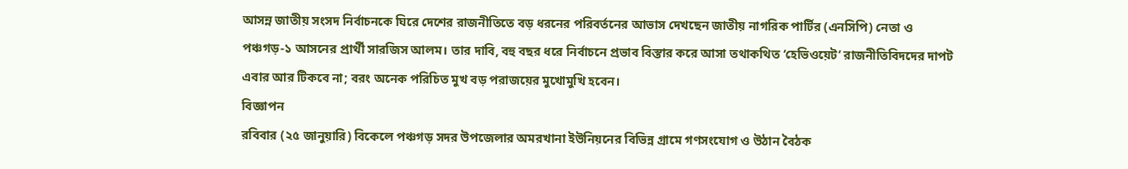আসন্ন জাতীয় সংসদ নির্বাচনকে ঘিরে দেশের রাজনীতিতে বড় ধরনের পরিবর্তনের আভাস দেখছেন জাতীয় নাগরিক পার্টির (এনসিপি) নেতা ও পঞ্চগড়-১ আসনের প্রার্থী সারজিস আলম। তার দাবি, বহু বছর ধরে নির্বাচনে প্রভাব বিস্তার করে আসা তথাকথিত ‘হেভিওয়েট’ রাজনীতিবিদদের দাপট এবার আর টিকবে না; বরং অনেক পরিচিত মুখ বড় পরাজয়ের মুখোমুখি হবেন।
বিজ্ঞাপন
রবিবার (২৫ জানুয়ারি) বিকেলে পঞ্চগড় সদর উপজেলার অমরখানা ইউনিয়নের বিভিন্ন গ্রামে গণসংযোগ ও উঠান বৈঠক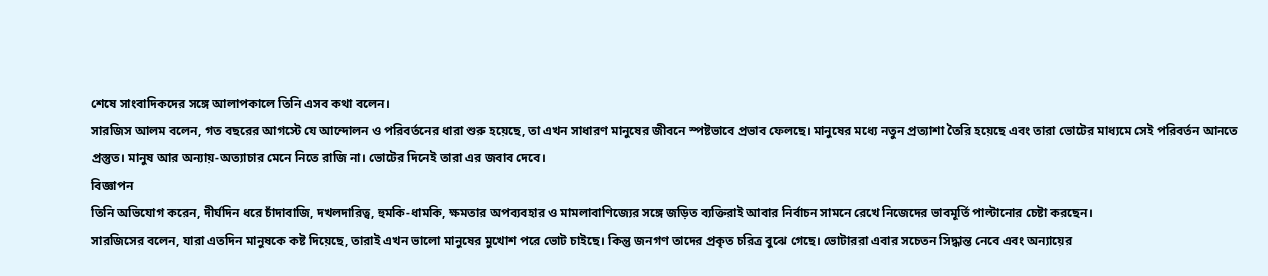শেষে সাংবাদিকদের সঙ্গে আলাপকালে তিনি এসব কথা বলেন।
সারজিস আলম বলেন, গত বছরের আগস্টে যে আন্দোলন ও পরিবর্তনের ধারা শুরু হয়েছে, তা এখন সাধারণ মানুষের জীবনে স্পষ্টভাবে প্রভাব ফেলছে। মানুষের মধ্যে নতুন প্রত্যাশা তৈরি হয়েছে এবং তারা ভোটের মাধ্যমে সেই পরিবর্তন আনতে প্রস্তুত। মানুষ আর অন্যায়-অত্যাচার মেনে নিতে রাজি না। ভোটের দিনেই তারা এর জবাব দেবে।
বিজ্ঞাপন
তিনি অভিযোগ করেন, দীর্ঘদিন ধরে চাঁদাবাজি, দখলদারিত্ব, হুমকি-ধামকি, ক্ষমতার অপব্যবহার ও মামলাবাণিজ্যের সঙ্গে জড়িত ব্যক্তিরাই আবার নির্বাচন সামনে রেখে নিজেদের ভাবমূর্তি পাল্টানোর চেষ্টা করছেন।
সারজিসের বলেন, যারা এতদিন মানুষকে কষ্ট দিয়েছে, তারাই এখন ভালো মানুষের মুখোশ পরে ভোট চাইছে। কিন্তু জনগণ তাদের প্রকৃত চরিত্র বুঝে গেছে। ভোটাররা এবার সচেতন সিদ্ধান্ত নেবে এবং অন্যায়ের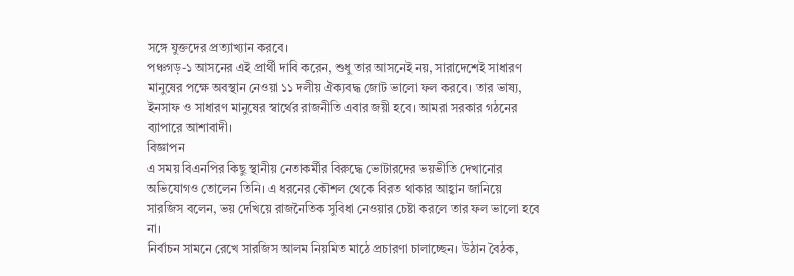সঙ্গে যুক্তদের প্রত্যাখ্যান করবে।
পঞ্চগড়-১ আসনের এই প্রার্থী দাবি করেন, শুধু তার আসনেই নয়, সারাদেশেই সাধারণ মানুষের পক্ষে অবস্থান নেওয়া ১১ দলীয় ঐক্যবদ্ধ জোট ভালো ফল করবে। তার ভাষ্য, ইনসাফ ও সাধারণ মানুষের স্বার্থের রাজনীতি এবার জয়ী হবে। আমরা সরকার গঠনের ব্যাপারে আশাবাদী।
বিজ্ঞাপন
এ সময় বিএনপির কিছু স্থানীয় নেতাকর্মীর বিরুদ্ধে ভোটারদের ভয়ভীতি দেখানোর অভিযোগও তোলেন তিনি। এ ধরনের কৌশল থেকে বিরত থাকার আহ্বান জানিয়ে সারজিস বলেন, ভয় দেখিয়ে রাজনৈতিক সুবিধা নেওয়ার চেষ্টা করলে তার ফল ভালো হবে না।
নির্বাচন সামনে রেখে সারজিস আলম নিয়মিত মাঠে প্রচারণা চালাচ্ছেন। উঠান বৈঠক,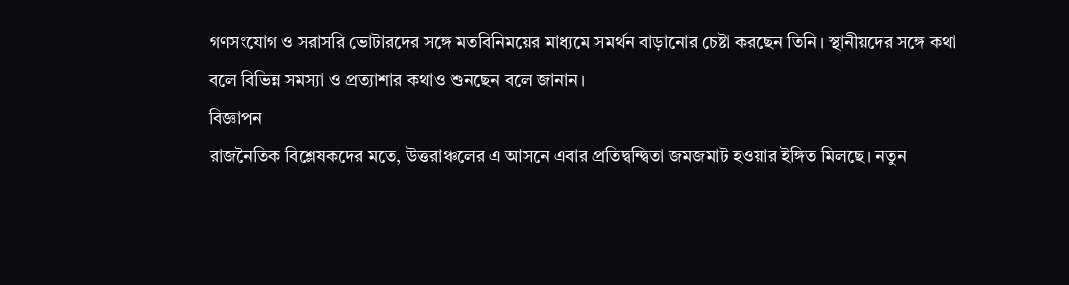গণসংযোগ ও সরাসরি ভোটারদের সঙ্গে মতবিনিময়ের মাধ্যমে সমর্থন বাড়ানোর চেষ্টা করছেন তিনি। স্থানীয়দের সঙ্গে কথা বলে বিভিন্ন সমস্যা ও প্রত্যাশার কথাও শুনছেন বলে জানান।
বিজ্ঞাপন
রাজনৈতিক বিশ্লেষকদের মতে, উত্তরাঞ্চলের এ আসনে এবার প্রতিদ্বন্দ্বিতা জমজমাট হওয়ার ইঙ্গিত মিলছে। নতুন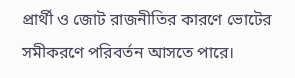প্রার্থী ও জোট রাজনীতির কারণে ভোটের সমীকরণে পরিবর্তন আসতে পারে।